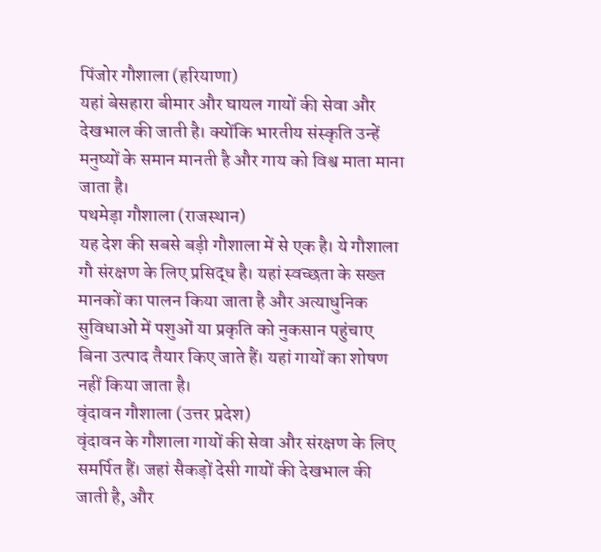पिंजोर गौशाला (हरियाणा)
यहां बेसहारा बीमार और घायल गायों की सेवा और देखभाल की जाती है। क्योंकि भारतीय संस्कृति उन्हें मनुष्यों के समान मानती है और गाय को विश्व माता माना जाता है।
पथमेड़ा गौशाला (राजस्थान)
यह देश की सबसे बड़ी गौशाला में से एक है। ये गौशाला गौ संरक्षण के लिए प्रसिद्ध है। यहां स्वच्छता के सख्त मानकों का पालन किया जाता है और अत्याधुनिक सुविधाओं में पशुओं या प्रकृति को नुकसान पहुंचाए बिना उत्पाद तैयार किए जाते हैं। यहां गायों का शोषण नहीं किया जाता है।
वृंदावन गौशाला (उत्तर प्रदेश)
वृंदावन के गौशाला गायों की सेवा और संरक्षण के लिए समर्पित हैं। जहां सैकड़ों देसी गायों की देखभाल की जाती है, और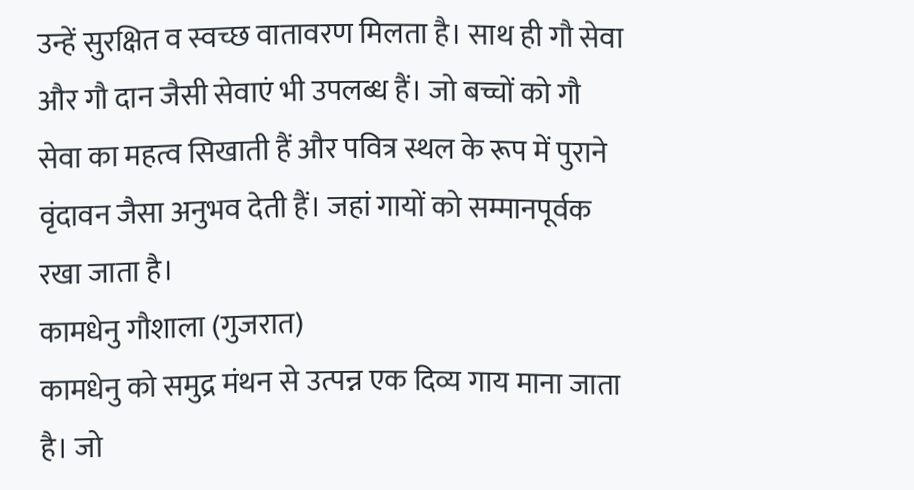उन्हें सुरक्षित व स्वच्छ वातावरण मिलता है। साथ ही गौ सेवा और गौ दान जैसी सेवाएं भी उपलब्ध हैं। जो बच्चों को गौ सेवा का महत्व सिखाती हैं और पवित्र स्थल के रूप में पुराने वृंदावन जैसा अनुभव देती हैं। जहां गायों को सम्मानपूर्वक रखा जाता है।
कामधेनु गौशाला (गुजरात)
कामधेनु को समुद्र मंथन से उत्पन्न एक दिव्य गाय माना जाता है। जो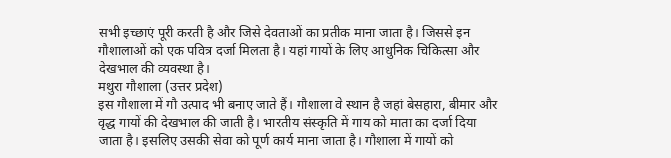सभी इच्छाएं पूरी करती है और जिसे देवताओं का प्रतीक माना जाता है। जिससे इन गौशालाओं को एक पवित्र दर्जा मिलता है। यहां गायों के लिए आधुनिक चिकित्सा और देखभाल की व्यवस्था है।
मथुरा गौशाला (उत्तर प्रदेश)
इस गौशाला में गौ उत्पाद भी बनाए जाते हैं। गौशाला वे स्थान है जहां बेसहारा, बीमार और वृद्ध गायों की देखभाल की जाती है। भारतीय संस्कृति में गाय को माता का दर्जा दिया जाता है। इसलिए उसकी सेवा को पूर्ण कार्य माना जाता है। गौशाला में गायों को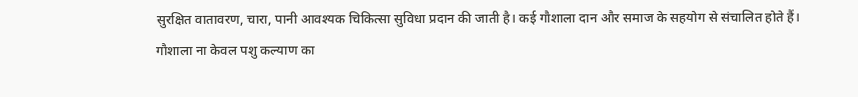सुरक्षित वातावरण, चारा, पानी आवश्यक चिकित्सा सुविधा प्रदान की जाती है। कई गौशाला दान और समाज के सहयोग से संचालित होते हैं। गौशाला ना केवल पशु कल्याण का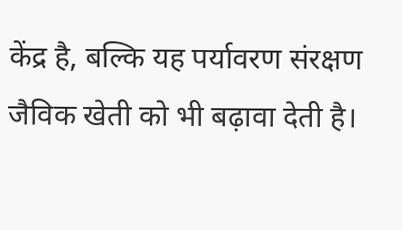केंद्र है, बल्कि यह पर्यावरण संरक्षण जैविक खेती को भी बढ़ावा देती है।